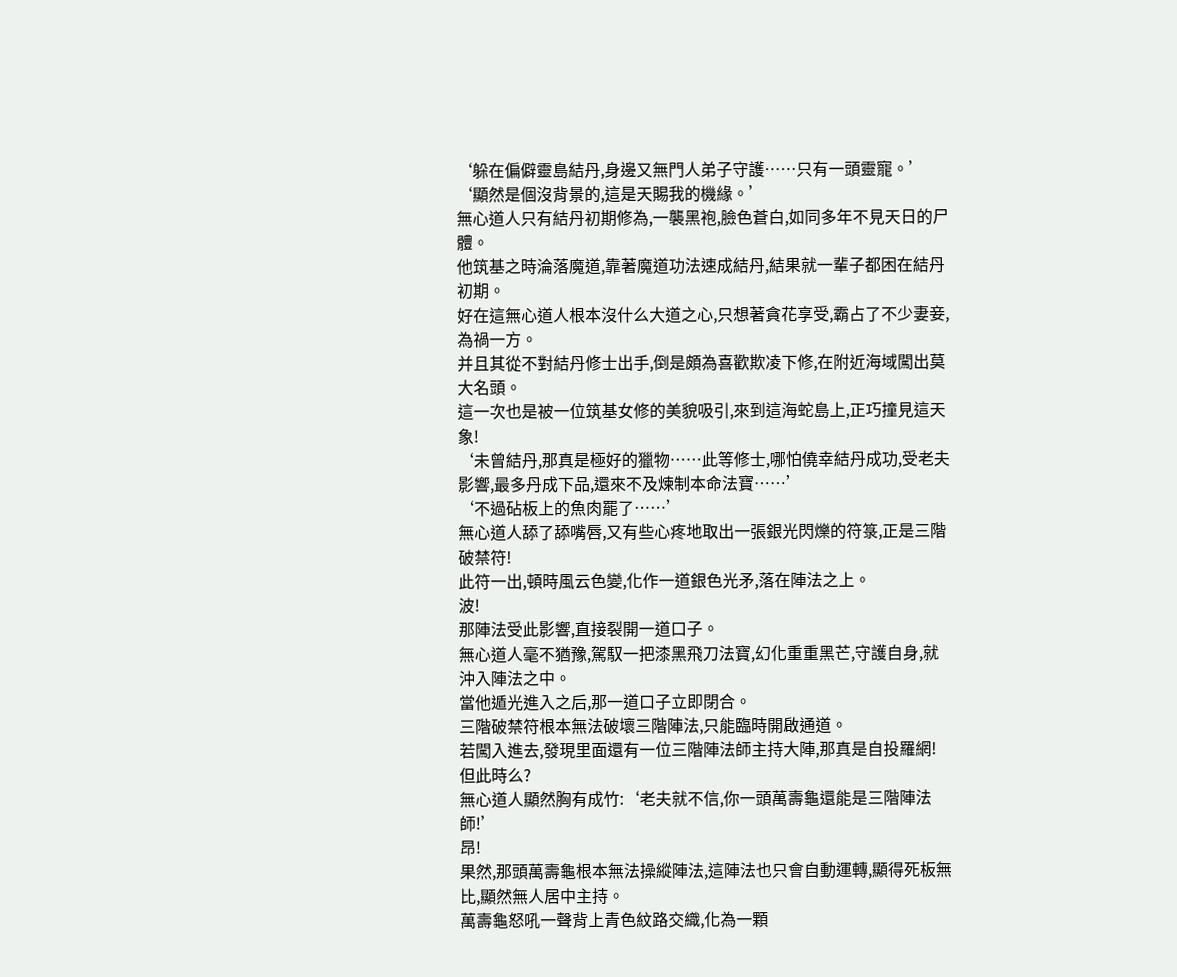‘躲在偏僻靈島結丹,身邊又無門人弟子守護……只有一頭靈寵。’
‘顯然是個沒背景的,這是天賜我的機緣。’
無心道人只有結丹初期修為,一襲黑袍,臉色蒼白,如同多年不見天日的尸體。
他筑基之時淪落魔道,靠著魔道功法速成結丹,結果就一輩子都困在結丹初期。
好在這無心道人根本沒什么大道之心,只想著貪花享受,霸占了不少妻妾,為禍一方。
并且其從不對結丹修士出手,倒是頗為喜歡欺凌下修,在附近海域闖出莫大名頭。
這一次也是被一位筑基女修的美貌吸引,來到這海蛇島上,正巧撞見這天象!
‘未曾結丹,那真是極好的獵物……此等修士,哪怕僥幸結丹成功,受老夫影響,最多丹成下品,還來不及煉制本命法寶……’
‘不過砧板上的魚肉罷了……’
無心道人舔了舔嘴唇,又有些心疼地取出一張銀光閃爍的符箓,正是三階破禁符!
此符一出,頓時風云色變,化作一道銀色光矛,落在陣法之上。
波!
那陣法受此影響,直接裂開一道口子。
無心道人毫不猶豫,駕馭一把漆黑飛刀法寶,幻化重重黑芒,守護自身,就沖入陣法之中。
當他遁光進入之后,那一道口子立即閉合。
三階破禁符根本無法破壞三階陣法,只能臨時開啟通道。
若闖入進去,發現里面還有一位三階陣法師主持大陣,那真是自投羅網!
但此時么?
無心道人顯然胸有成竹:‘老夫就不信,你一頭萬壽龜還能是三階陣法師!’
昂!
果然,那頭萬壽龜根本無法操縱陣法,這陣法也只會自動運轉,顯得死板無比,顯然無人居中主持。
萬壽龜怒吼一聲背上青色紋路交織,化為一顆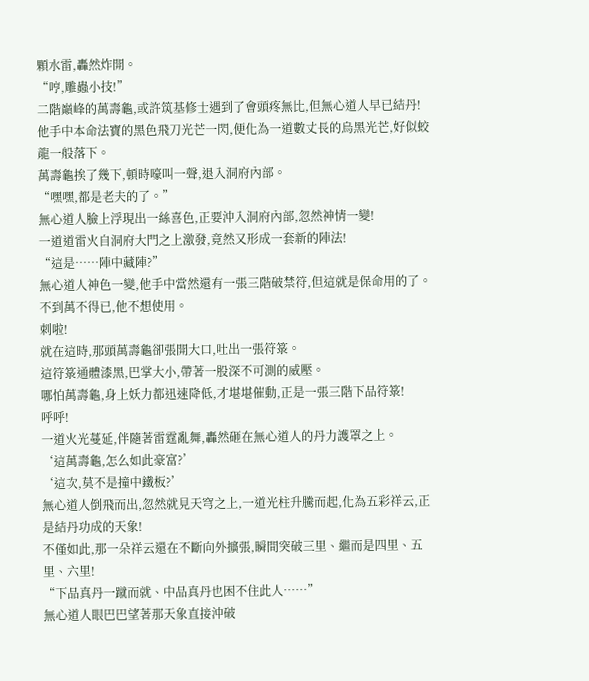顆水雷,轟然炸開。
“哼,雕蟲小技!”
二階巔峰的萬壽龜,或許筑基修士遇到了會頭疼無比,但無心道人早已結丹!
他手中本命法寶的黑色飛刀光芒一閃,便化為一道數丈長的烏黑光芒,好似蛟龍一般落下。
萬壽龜挨了幾下,頓時嚎叫一聲,退入洞府內部。
“嘿嘿,都是老夫的了。”
無心道人臉上浮現出一絲喜色,正要沖入洞府內部,忽然神情一變!
一道道雷火自洞府大門之上激發,竟然又形成一套新的陣法!
“這是……陣中藏陣?”
無心道人神色一變,他手中當然還有一張三階破禁符,但這就是保命用的了。
不到萬不得已,他不想使用。
刺啦!
就在這時,那頭萬壽龜卻張開大口,吐出一張符箓。
這符箓通體漆黑,巴掌大小,帶著一股深不可測的威壓。
哪怕萬壽龜,身上妖力都迅速降低,才堪堪催動,正是一張三階下品符箓!
呼呼!
一道火光蔓延,伴隨著雷霆亂舞,轟然砸在無心道人的丹力護罩之上。
‘這萬壽龜,怎么如此豪富?’
‘這次,莫不是撞中鐵板?’
無心道人倒飛而出,忽然就見天穹之上,一道光柱升騰而起,化為五彩祥云,正是結丹功成的天象!
不僅如此,那一朵祥云還在不斷向外擴張,瞬間突破三里、繼而是四里、五里、六里!
“下品真丹一蹴而就、中品真丹也困不住此人……”
無心道人眼巴巴望著那天象直接沖破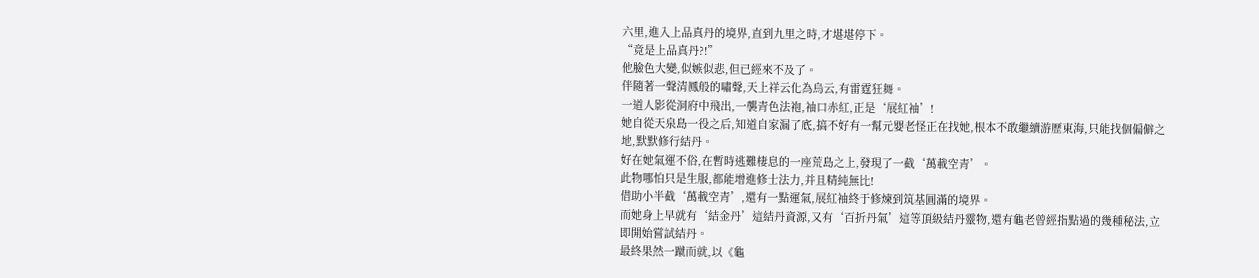六里,進入上品真丹的境界,直到九里之時,才堪堪停下。
“竟是上品真丹?!”
他臉色大變,似嫉似悲,但已經來不及了。
伴隨著一聲清鳳般的嘯聲,天上祥云化為烏云,有雷霆狂舞。
一道人影從洞府中飛出,一襲青色法袍,袖口赤紅,正是‘展紅袖’!
她自從天泉島一役之后,知道自家漏了底,搞不好有一幫元嬰老怪正在找她,根本不敢繼續游歷東海,只能找個偏僻之地,默默修行結丹。
好在她氣運不俗,在暫時逃難棲息的一座荒島之上,發現了一截‘萬載空青’。
此物哪怕只是生服,都能增進修士法力,并且精純無比!
借助小半截‘萬載空青’,還有一點運氣,展紅袖終于修煉到筑基圓滿的境界。
而她身上早就有‘結金丹’這結丹資源,又有‘百折丹氣’這等頂級結丹靈物,還有龜老曾經指點過的幾種秘法,立即開始嘗試結丹。
最終果然一蹴而就,以《龜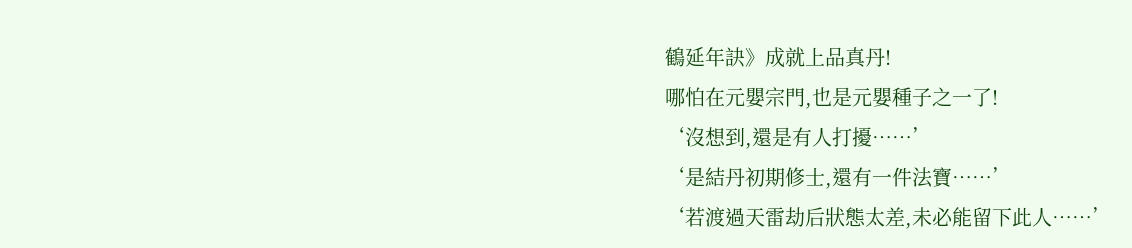鶴延年訣》成就上品真丹!
哪怕在元嬰宗門,也是元嬰種子之一了!
‘沒想到,還是有人打擾……’
‘是結丹初期修士,還有一件法寶……’
‘若渡過天雷劫后狀態太差,未必能留下此人……’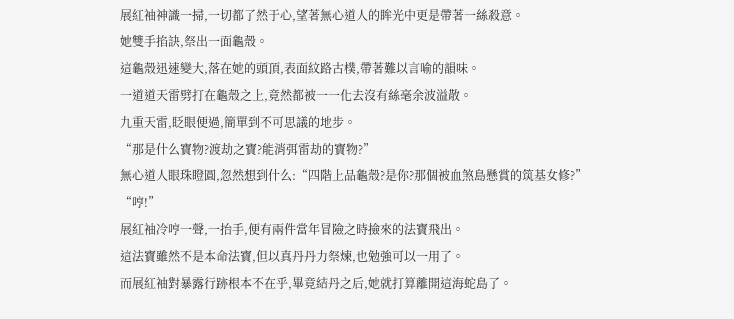展紅袖神識一掃,一切都了然于心,望著無心道人的眸光中更是帶著一絲殺意。
她雙手掐訣,祭出一面龜殼。
這龜殼迅速變大,落在她的頭頂,表面紋路古樸,帶著難以言喻的韻味。
一道道天雷劈打在龜殼之上,竟然都被一一化去沒有絲毫余波溢散。
九重天雷,眨眼便過,簡單到不可思議的地步。
“那是什么寶物?渡劫之寶?能消弭雷劫的寶物?”
無心道人眼珠瞪圓,忽然想到什么:“四階上品龜殼?是你?那個被血煞島懸賞的筑基女修?”
“哼!”
展紅袖冷哼一聲,一抬手,便有兩件當年冒險之時撿來的法寶飛出。
這法寶雖然不是本命法寶,但以真丹丹力祭煉,也勉強可以一用了。
而展紅袖對暴露行跡根本不在乎,畢竟結丹之后,她就打算離開這海蛇島了。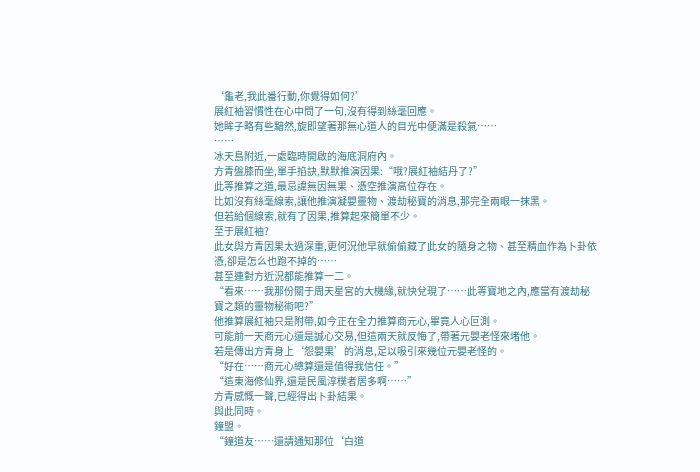‘龜老,我此番行動,你覺得如何?’
展紅袖習慣性在心中問了一句,沒有得到絲毫回應。
她眸子略有些黯然,旋即望著那無心道人的目光中便滿是殺氣……
……
冰天島附近,一處臨時開啟的海底洞府內。
方青盤膝而坐,單手掐訣,默默推演因果:“哦?展紅袖結丹了?”
此等推算之道,最忌諱無因無果、憑空推演高位存在。
比如沒有絲毫線索,讓他推演凝嬰靈物、渡劫秘寶的消息,那完全兩眼一抹黑。
但若給個線索,就有了因果,推算起來簡單不少。
至于展紅袖?
此女與方青因果太過深重,更何況他早就偷偷藏了此女的隨身之物、甚至精血作為卜卦依憑,卻是怎么也跑不掉的……
甚至連對方近況都能推算一二。
“看來……我那份關于周天星宮的大機緣,就快兌現了……此等寶地之內,應當有渡劫秘寶之類的靈物秘術吧?”
他推算展紅袖只是附帶,如今正在全力推算商元心,畢竟人心叵測。
可能前一天商元心還是誠心交易,但這兩天就反悔了,帶著元嬰老怪來堵他。
若是傳出方青身上‘怨嬰果’的消息,足以吸引來幾位元嬰老怪的。
“好在……商元心總算還是值得我信任。”
“這東海修仙界,還是民風淳樸者居多啊……”
方青感慨一聲,已經得出卜卦結果。
與此同時。
鐘盟。
“鐘道友……還請通知那位‘白道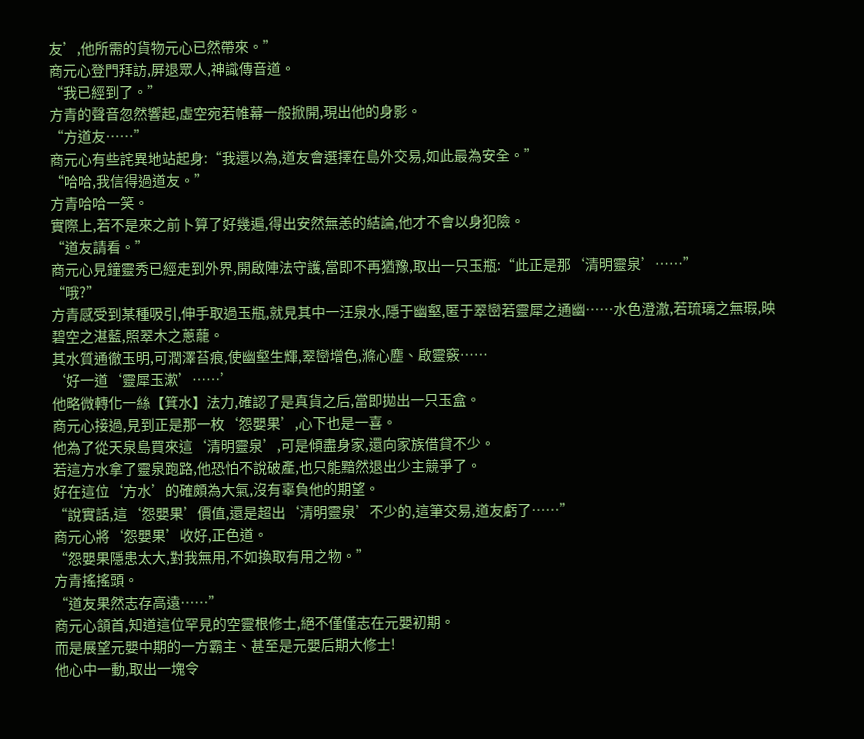友’,他所需的貨物元心已然帶來。”
商元心登門拜訪,屏退眾人,神識傳音道。
“我已經到了。”
方青的聲音忽然響起,虛空宛若帷幕一般掀開,現出他的身影。
“方道友……”
商元心有些詫異地站起身:“我還以為,道友會選擇在島外交易,如此最為安全。”
“哈哈,我信得過道友。”
方青哈哈一笑。
實際上,若不是來之前卜算了好幾遍,得出安然無恙的結論,他才不會以身犯險。
“道友請看。”
商元心見鐘靈秀已經走到外界,開啟陣法守護,當即不再猶豫,取出一只玉瓶:“此正是那‘清明靈泉’……”
“哦?”
方青感受到某種吸引,伸手取過玉瓶,就見其中一汪泉水,隱于幽壑,匿于翠巒若靈犀之通幽……水色澄澈,若琉璃之無瑕,映碧空之湛藍,照翠木之蔥蘢。
其水質通徹玉明,可潤澤苔痕,使幽壑生輝,翠巒增色,滌心塵、啟靈竅……
‘好一道‘靈犀玉漱’……’
他略微轉化一絲【箕水】法力,確認了是真貨之后,當即拋出一只玉盒。
商元心接過,見到正是那一枚‘怨嬰果’,心下也是一喜。
他為了從天泉島買來這‘清明靈泉’,可是傾盡身家,還向家族借貸不少。
若這方水拿了靈泉跑路,他恐怕不說破產,也只能黯然退出少主競爭了。
好在這位‘方水’的確頗為大氣,沒有辜負他的期望。
“說實話,這‘怨嬰果’價值,還是超出‘清明靈泉’不少的,這筆交易,道友虧了……”
商元心將‘怨嬰果’收好,正色道。
“怨嬰果隱患太大,對我無用,不如換取有用之物。”
方青搖搖頭。
“道友果然志存高遠……”
商元心頷首,知道這位罕見的空靈根修士,絕不僅僅志在元嬰初期。
而是展望元嬰中期的一方霸主、甚至是元嬰后期大修士!
他心中一動,取出一塊令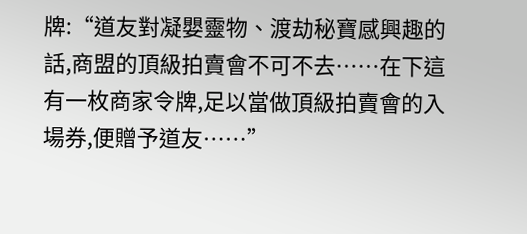牌:“道友對凝嬰靈物、渡劫秘寶感興趣的話,商盟的頂級拍賣會不可不去……在下這有一枚商家令牌,足以當做頂級拍賣會的入場券,便贈予道友……”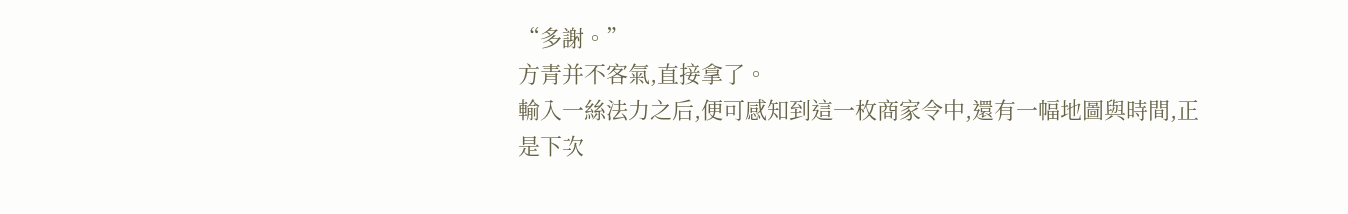“多謝。”
方青并不客氣,直接拿了。
輸入一絲法力之后,便可感知到這一枚商家令中,還有一幅地圖與時間,正是下次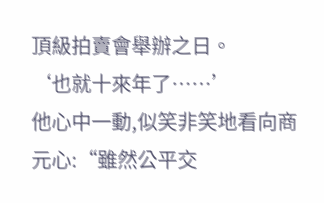頂級拍賣會舉辦之日。
‘也就十來年了……’
他心中一動,似笑非笑地看向商元心:“雖然公平交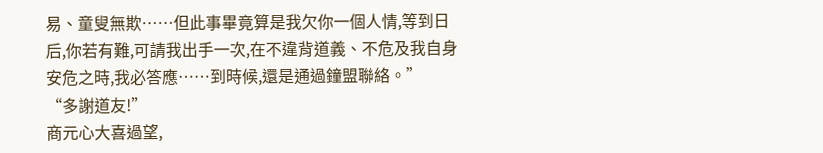易、童叟無欺……但此事畢竟算是我欠你一個人情,等到日后,你若有難,可請我出手一次,在不違背道義、不危及我自身安危之時,我必答應……到時候,還是通過鐘盟聯絡。”
“多謝道友!”
商元心大喜過望,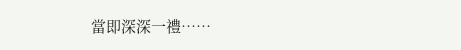當即深深一禮……